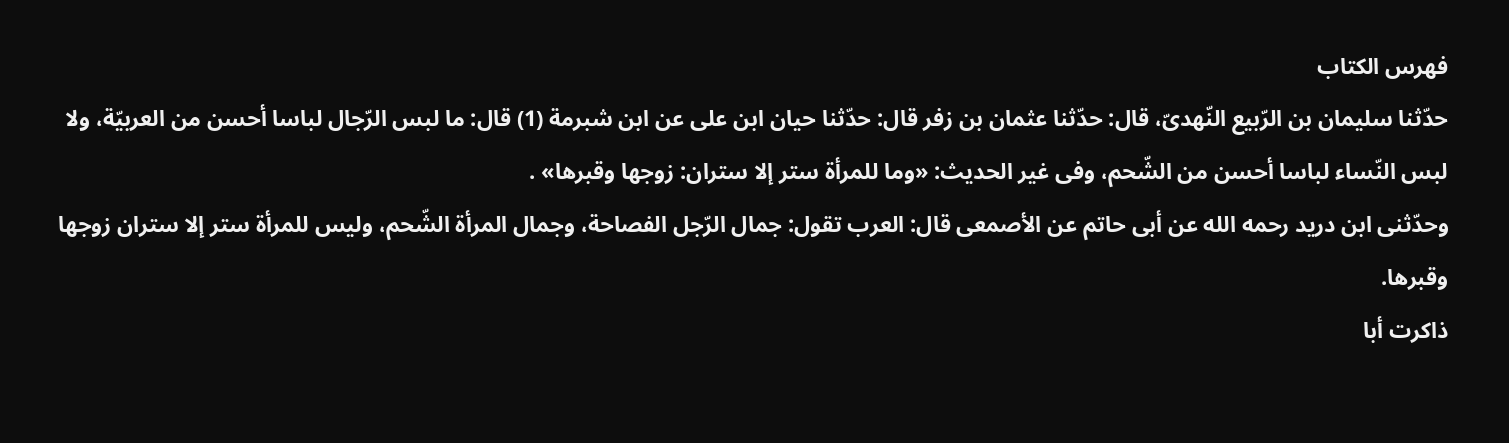فهرس الكتاب
حدّثنا سليمان بن الرّبيع النّهدىّ، قال: حدّثنا عثمان بن زفر قال: حدّثنا حيان ابن على عن ابن شبرمة (1) قال: ما لبس الرّجال لباسا أحسن من العربيّة، ولا لبس النّساء لباسا أحسن من الشّحم، وفى غير الحديث: «وما للمرأة ستر إلا ستران: زوجها وقبرها» .
وحدّثنى ابن دريد رحمه الله عن أبى حاتم عن الأصمعى قال: العرب تقول: جمال الرّجل الفصاحة، وجمال المرأة الشّحم، وليس للمرأة ستر إلا ستران زوجها وقبرها.
ذاكرت أبا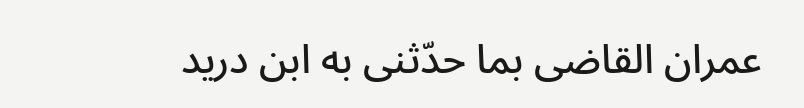عمران القاضى بما حدّثنى به ابن دريد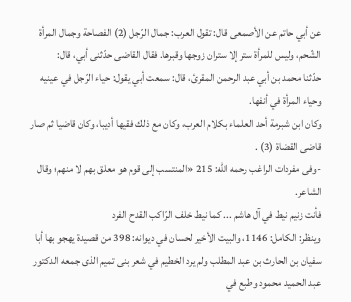عن أبي حاتم عن الأصمعى قال: تقول العرب: جمال الرّجل (2) الفصاحة وجمال المرأة الشّحم، وليس للمرأة ستر إلا ستران زوجها وقبرها. فقال القاضى حدّثنى أبي، قال:
حدّثنا محمد بن أبي عبد الرحمن المقرئ، قال: سمعت أبي يقول: حياء الرّجل في عينيه وحياء المرأة في أنفها.
وكان ابن شبرمة أحد العلماء بكلام العرب، وكان مع ذلك فقيها أديبا، وكان قاضيا ثم صار قاضى القضاة (3) .
-وفى مفردات الراغب رحمه الله: 215 «المنتسب إلى قوم هو معلق بهم لا منهم؛ وقال الشاعر.
فأنت زنيم نيط في آل هاشم ... كما نيط خلف الرّاكب القدح الفرد
وينظر: الكامل: 1146، والبيت الأخير لحسان في ديوانه: 398 من قصيدة يهجو بها أبا سفيان بن الحارث بن عبد المطلب ولم يرد الخطيم في شعر بنى تميم الذى جمعه الدكتور عبد الحميد محمود وطبع في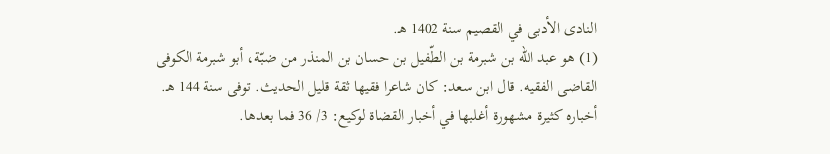النادى الأدبى في القصيم سنة 1402 هـ.
(1) هو عبد الله بن شبرمة بن الطّفيل بن حسان بن المنذر من ضبّة، أبو شبرمة الكوفى القاضى الفقيه. قال ابن سعد: كان شاعرا فقيها ثقة قليل الحديث. توفى سنة 144 هـ.
أخباره كثيرة مشهورة أغلبها في أخبار القضاة لوكيع: 3/ 36 فما بعدها.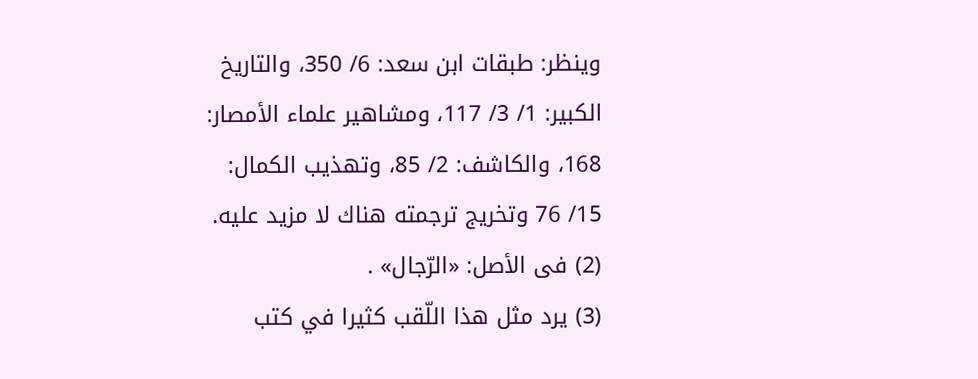وينظر: طبقات ابن سعد: 6/ 350، والتاريخ الكبير: 1/ 3/ 117، ومشاهير علماء الأمصار:
168، والكاشف: 2/ 85، وتهذيب الكمال: 15/ 76 وتخريج ترجمته هناك لا مزيد عليه.
(2) فى الأصل: «الرّجال» .
(3) يرد مثل هذا اللّقب كثيرا في كتب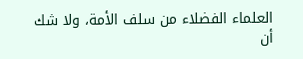العلماء الفضلاء من سلف الأمة، ولا شك أن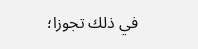في ذلك تجوزا؛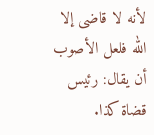لأنه لا قاضى إلا الله فلعل الأصوب أن يقال: رئيس قضاة كذا.